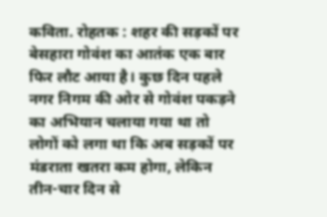कविता. रोहतक : शहर की सड़कों पर बेसहारा गोवंश का आतंक एक बार फिर लौट आया है। कुछ दिन पहले नगर निगम की ओर से गोवंश पकड़ने का अभियान चलाया गया था तो लोगों को लगा था कि अब सड़कों पर मंडराता खतरा कम होगा, लेकिन तीन-चार दिन से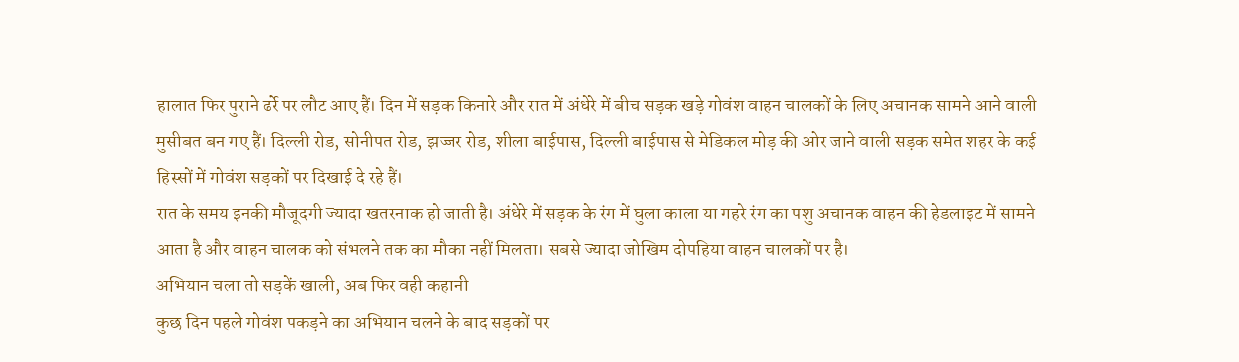हालात फिर पुराने ढर्रे पर लौट आए हैं। दिन में सड़क किनारे और रात में अंधेरे में बीच सड़क खड़े गोवंश वाहन चालकों के लिए अचानक सामने आने वाली मुसीबत बन गए हैं। दिल्ली रोड, सोनीपत रोड, झज्जर रोड, शीला बाईपास, दिल्ली बाईपास से मेडिकल मोड़ की ओर जाने वाली सड़क समेत शहर के कई हिस्सों में गोवंश सड़कों पर दिखाई दे रहे हैं।
रात के समय इनकी मौजूदगी ज्यादा खतरनाक हो जाती है। अंधेरे में सड़क के रंग में घुला काला या गहरे रंग का पशु अचानक वाहन की हेडलाइट में सामने आता है और वाहन चालक को संभलने तक का मौका नहीं मिलता। सबसे ज्यादा जोखिम दोपहिया वाहन चालकों पर है।
अभियान चला तो सड़कें खाली, अब फिर वही कहानी
कुछ दिन पहले गोवंश पकड़ने का अभियान चलने के बाद सड़कों पर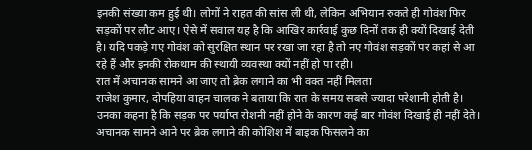इनकी संख्या कम हुई थी। लोगों ने राहत की सांस ली थी, लेकिन अभियान रुकते ही गोवंश फिर सड़कों पर लौट आए। ऐसे में सवाल यह है कि आखिर कार्रवाई कुछ दिनों तक ही क्यों दिखाई देती है। यदि पकड़े गए गोवंश को सुरक्षित स्थान पर रखा जा रहा है तो नए गोवंश सड़कों पर कहां से आ रहे हैं और इनकी रोकथाम की स्थायी व्यवस्था क्यों नहीं हो पा रही।
रात में अचानक सामने आ जाए तो ब्रेक लगाने का भी वक्त नहीं मिलता
राजेश कुमार, दोपहिया वाहन चालक ने बताया कि रात के समय सबसे ज्यादा परेशानी होती है। उनका कहना है कि सड़क पर पर्याप्त रोशनी नहीं होने के कारण कई बार गोवंश दिखाई ही नहीं देते। अचानक सामने आने पर ब्रेक लगाने की कोशिश में बाइक फिसलने का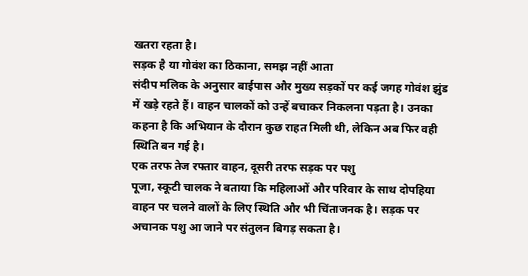खतरा रहता है।
सड़क है या गोवंश का ठिकाना, समझ नहीं आता
संदीप मलिक के अनुसार बाईपास और मुख्य सड़कों पर कई जगह गोवंश झुंड में खड़े रहते हैं। वाहन चालकों को उन्हें बचाकर निकलना पड़ता है। उनका कहना है कि अभियान के दौरान कुछ राहत मिली थी, लेकिन अब फिर वही स्थिति बन गई है।
एक तरफ तेज रफ्तार वाहन, दूसरी तरफ सड़क पर पशु
पूजा, स्कूटी चालक ने बताया कि महिलाओं और परिवार के साथ दोपहिया वाहन पर चलने वालों के लिए स्थिति और भी चिंताजनक है। सड़क पर अचानक पशु आ जाने पर संतुलन बिगड़ सकता है।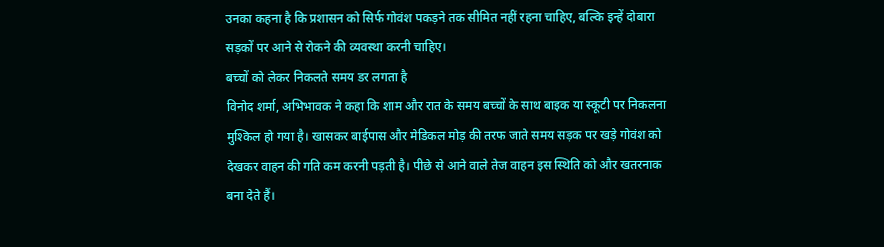उनका कहना है कि प्रशासन को सिर्फ गोवंश पकड़ने तक सीमित नहीं रहना चाहिए, बल्कि इन्हें दोबारा सड़कों पर आने से रोकने की व्यवस्था करनी चाहिए।
बच्चों को लेकर निकलते समय डर लगता है
विनोद शर्मा, अभिभावक ने कहा कि शाम और रात के समय बच्चों के साथ बाइक या स्कूटी पर निकलना मुश्किल हो गया है। खासकर बाईपास और मेडिकल मोड़ की तरफ जाते समय सड़क पर खड़े गोवंश को देखकर वाहन की गति कम करनी पड़ती है। पीछे से आने वाले तेज वाहन इस स्थिति को और खतरनाक बना देते हैं।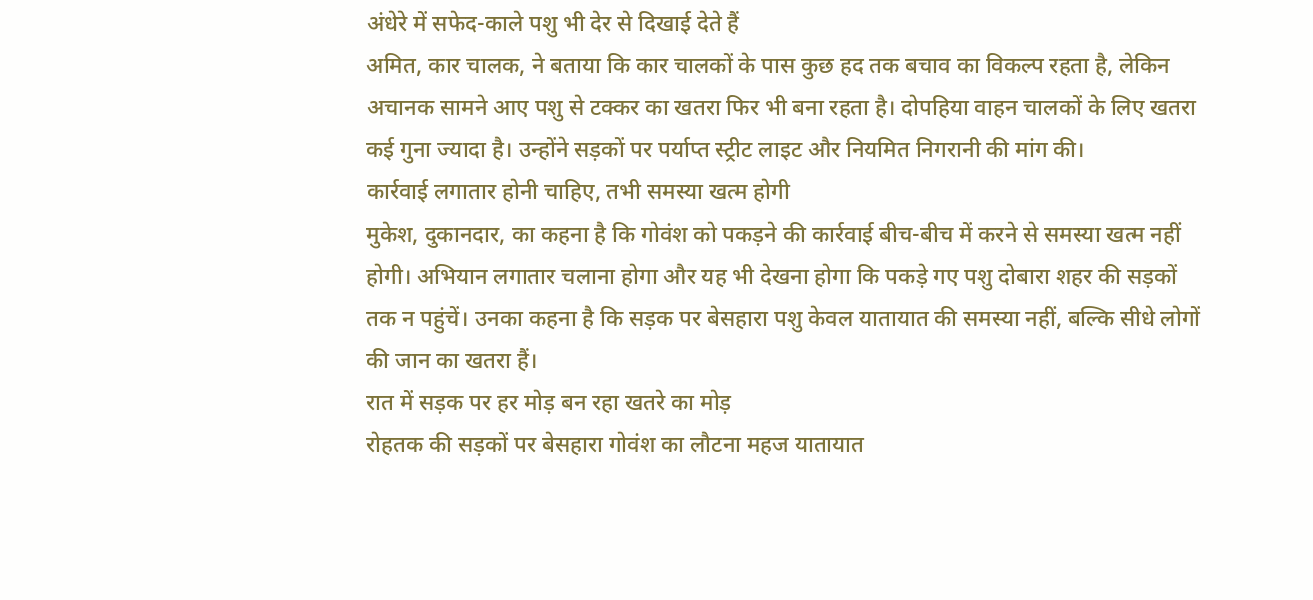अंधेरे में सफेद-काले पशु भी देर से दिखाई देते हैं
अमित, कार चालक, ने बताया कि कार चालकों के पास कुछ हद तक बचाव का विकल्प रहता है, लेकिन अचानक सामने आए पशु से टक्कर का खतरा फिर भी बना रहता है। दोपहिया वाहन चालकों के लिए खतरा कई गुना ज्यादा है। उन्होंने सड़कों पर पर्याप्त स्ट्रीट लाइट और नियमित निगरानी की मांग की।
कार्रवाई लगातार होनी चाहिए, तभी समस्या खत्म होगी
मुकेश, दुकानदार, का कहना है कि गोवंश को पकड़ने की कार्रवाई बीच-बीच में करने से समस्या खत्म नहीं होगी। अभियान लगातार चलाना होगा और यह भी देखना होगा कि पकड़े गए पशु दोबारा शहर की सड़कों तक न पहुंचें। उनका कहना है कि सड़क पर बेसहारा पशु केवल यातायात की समस्या नहीं, बल्कि सीधे लोगों की जान का खतरा हैं।
रात में सड़क पर हर मोड़ बन रहा खतरे का मोड़
रोहतक की सड़कों पर बेसहारा गोवंश का लौटना महज यातायात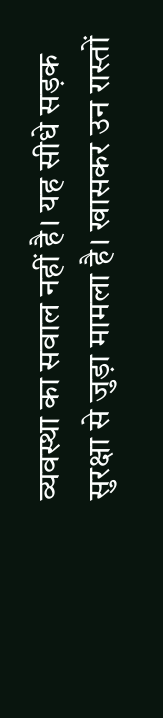व्यवस्था का सवाल नहीं है। यह सीधे सड़क सुरक्षा से जुड़ा मामला है। खासकर उन रास्तों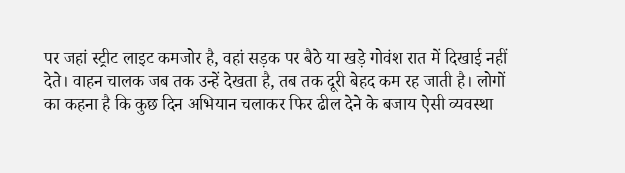पर जहां स्ट्रीट लाइट कमजोर है, वहां सड़क पर बैठे या खड़े गोवंश रात में दिखाई नहीं देते। वाहन चालक जब तक उन्हें देखता है, तब तक दूरी बेहद कम रह जाती है। लोगों का कहना है कि कुछ दिन अभियान चलाकर फिर ढील देने के बजाय ऐसी व्यवस्था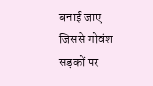बनाई जाए जिससे गोवंश सड़कों पर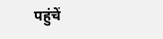पहुंचें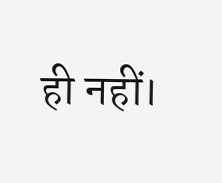ही नहीं।